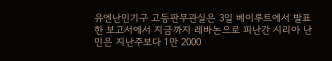유엔난민기구 고등판무관실은 3일 베이루트에서 발표한 보고서에서 지금까지 레바논으로 피난간 시리아 난민은 지난주보다 1만 2000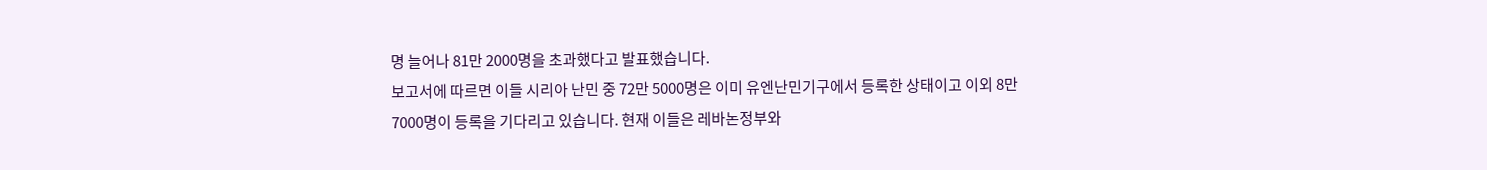명 늘어나 81만 2000명을 초과했다고 발표했습니다.
보고서에 따르면 이들 시리아 난민 중 72만 5000명은 이미 유엔난민기구에서 등록한 상태이고 이외 8만 7000명이 등록을 기다리고 있습니다. 현재 이들은 레바논정부와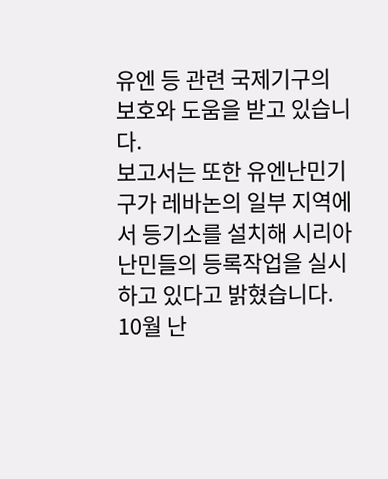유엔 등 관련 국제기구의 보호와 도움을 받고 있습니다.
보고서는 또한 유엔난민기구가 레바논의 일부 지역에서 등기소를 설치해 시리아 난민들의 등록작업을 실시하고 있다고 밝혔습니다.
10월 난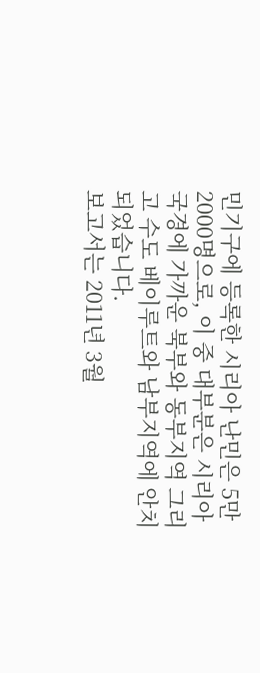민기구에 등록한 시리아 난민은 5만 2000명으로, 이 중 대부분은 시리아 국경에 가까운 북부와 동부지역 그리고 수도 베이루트와 남부지역에 안치되었습니다.
보고서는 2011년 3월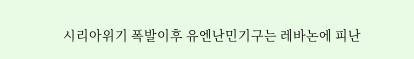시리아위기 폭발이후 유엔난민기구는 레바논에 피난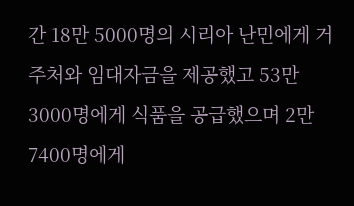간 18만 5000명의 시리아 난민에게 거주처와 임대자금을 제공했고 53만 3000명에게 식품을 공급했으며 2만 7400명에게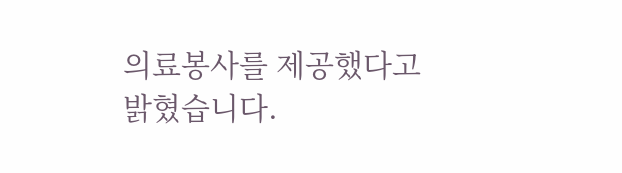의료봉사를 제공했다고 밝혔습니다.